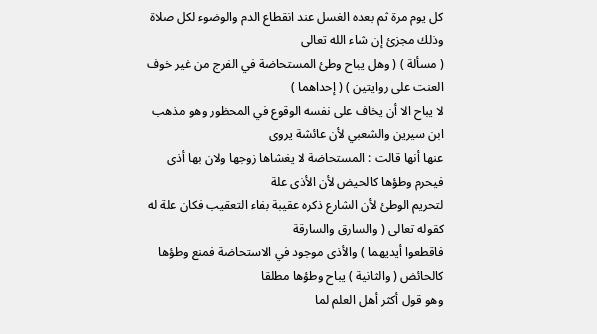كل يوم مرة ثم بعده الغسل عند انقطاع الدم والوضوء لكل صلاة وذلك مجزئ إن شاء الله تعالى
( مسألة ) ( وهل يباح وطئ المستحاضة في الفرج من غير خوف العنت على روايتين ) ( إحداهما )
لا يباح الا أن يخاف على نفسه الوقوع في المحظور وهو مذهب ابن سيرين والشعبي لأن عائشة يروى
عنها أنها قالت : المستحاضة لا يغشاها زوجها ولان بها أذى فيحرم وطؤها كالحيض لأن الأذى علة
لتحريم الوطئ لأن الشارع ذكره عقيبة بفاء التعقيب فكان علة له كقوله تعالى ( والسارق والسارقة
فاقطعوا أيديهما ) والأذى موجود في الاستحاضة فمنع وطؤها كالحائض ( والثانية ) يباح وطؤها مطلقا
وهو قول أكثر أهل العلم لما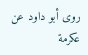روى أبو داود عن عكرمة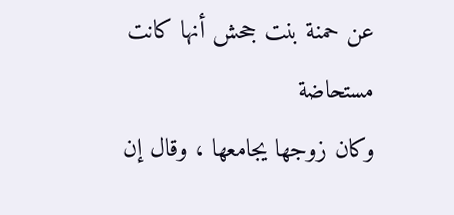عن حمنة بنت جحش أنها كانت مستحاضة
وكان زوجها يجامعها ، وقال إن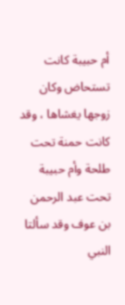أم حبيبة كانت تستحاض وكان زوجها يغشاها ، وقد كانت حمنة تحت
طلحة وأم حبيبة تحت عبد الرحمن بن عوف وقد سألتا النبي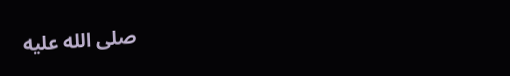صلى الله عليه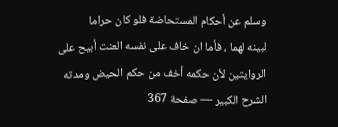وسلم عن أحكام المستحاضة فلو كان حراما
لبينه لهما ، فأما ان خاف على نفسه العنت أبيح على الروايتين لأن حكمه أخف من حكم الحيض ومدته
الشرح الكبير — صفحة 367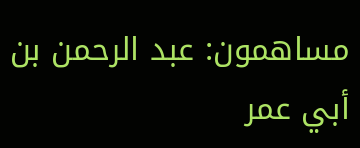مساهمون: عبد الرحمن بن أبي عمر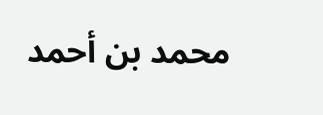محمد بن أحمد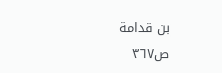بن قدامة
ص٣٦٧